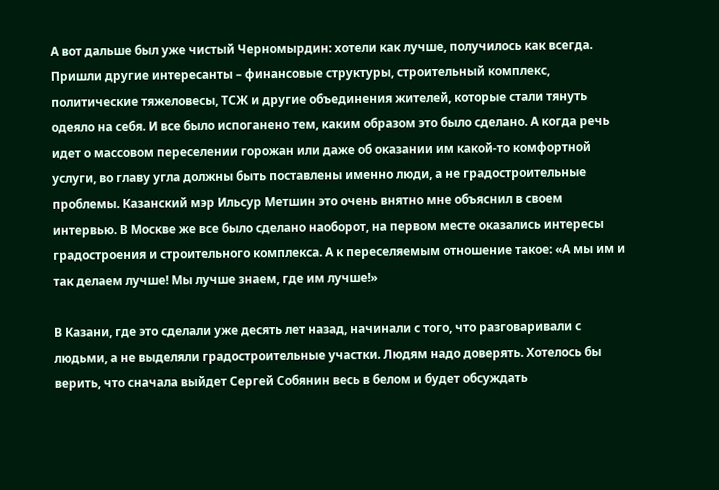А вот дальше был уже чистый Черномырдин: хотели как лучше, получилось как всегда. Пришли другие интересанты – финансовые структуры, строительный комплекс, политические тяжеловесы, ТСЖ и другие объединения жителей, которые стали тянуть одеяло на себя. И все было испоганено тем, каким образом это было сделано. А когда речь идет о массовом переселении горожан или даже об оказании им какой-то комфортной услуги, во главу угла должны быть поставлены именно люди, а не градостроительные проблемы. Казанский мэр Ильсур Метшин это очень внятно мне объяснил в своем интервью. В Москве же все было сделано наоборот, на первом месте оказались интересы градостроения и строительного комплекса. А к переселяемым отношение такое: «А мы им и так делаем лучше! Мы лучше знаем, где им лучше!»

В Казани, где это сделали уже десять лет назад, начинали с того, что разговаривали с людьми, а не выделяли градостроительные участки. Людям надо доверять. Хотелось бы верить, что сначала выйдет Сергей Собянин весь в белом и будет обсуждать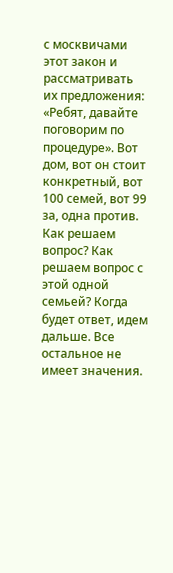с москвичами этот закон и рассматривать их предложения: «Ребят, давайте поговорим по процедуре». Вот дом, вот он стоит конкретный, вот 100 семей, вот 99 за, одна против. Как решаем вопрос? Как решаем вопрос с этой одной семьей? Когда будет ответ, идем дальше. Все остальное не имеет значения.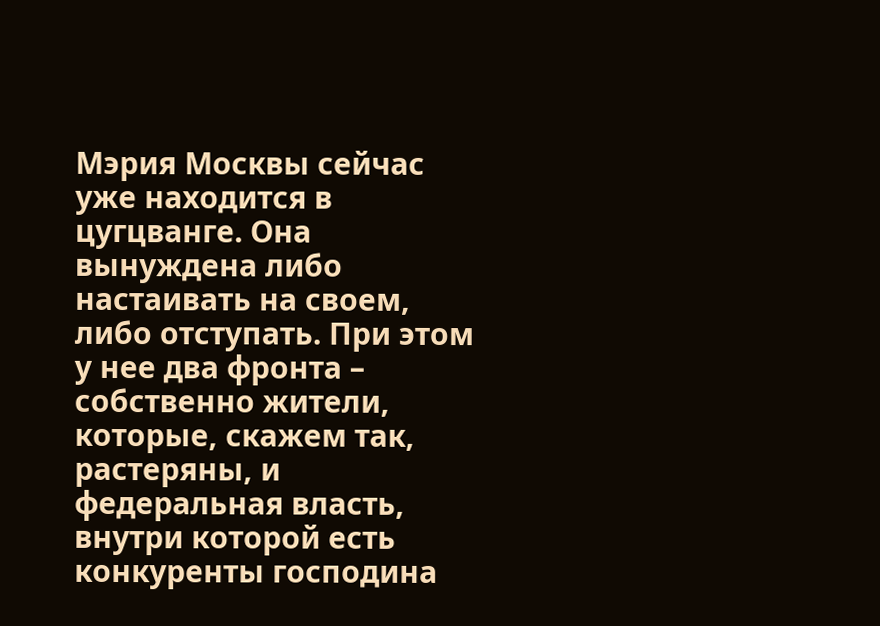Мэрия Москвы сейчас уже находится в цугцванге. Она вынуждена либо настаивать на своем, либо отступать. При этом у нее два фронта – собственно жители, которые, скажем так, растеряны, и федеральная власть, внутри которой есть конкуренты господина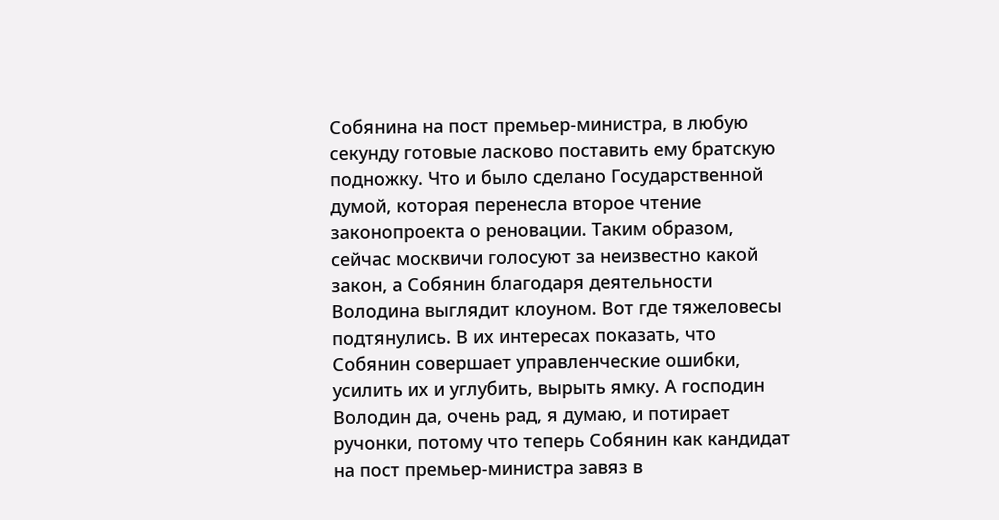Собянина на пост премьер-министра, в любую секунду готовые ласково поставить ему братскую подножку. Что и было сделано Государственной думой, которая перенесла второе чтение законопроекта о реновации. Таким образом, сейчас москвичи голосуют за неизвестно какой закон, а Собянин благодаря деятельности Володина выглядит клоуном. Вот где тяжеловесы подтянулись. В их интересах показать, что Собянин совершает управленческие ошибки, усилить их и углубить, вырыть ямку. А господин Володин да, очень рад, я думаю, и потирает ручонки, потому что теперь Собянин как кандидат на пост премьер-министра завяз в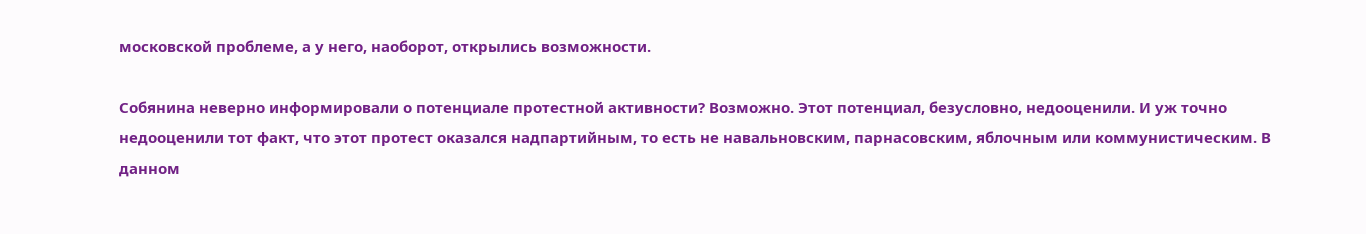московской проблеме, а у него, наоборот, открылись возможности.

Собянина неверно информировали о потенциале протестной активности? Возможно. Этот потенциал, безусловно, недооценили. И уж точно недооценили тот факт, что этот протест оказался надпартийным, то есть не навальновским, парнасовским, яблочным или коммунистическим. В данном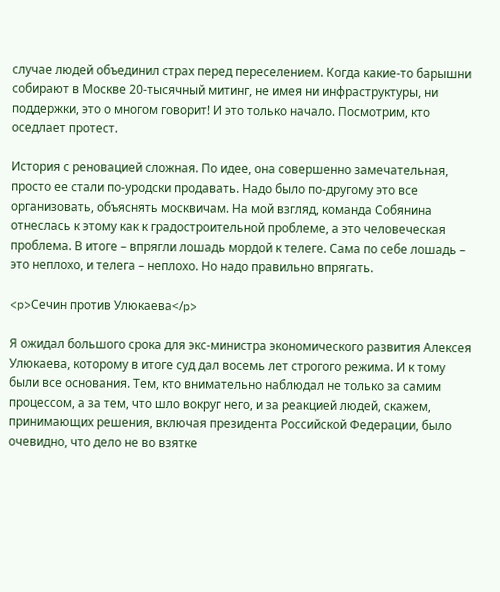случае людей объединил страх перед переселением. Когда какие-то барышни собирают в Москве 20-тысячный митинг, не имея ни инфраструктуры, ни поддержки, это о многом говорит! И это только начало. Посмотрим, кто оседлает протест.

История с реновацией сложная. По идее, она совершенно замечательная, просто ее стали по-уродски продавать. Надо было по-другому это все организовать, объяснять москвичам. На мой взгляд, команда Собянина отнеслась к этому как к градостроительной проблеме, а это человеческая проблема. В итоге – впрягли лошадь мордой к телеге. Сама по себе лошадь – это неплохо, и телега – неплохо. Но надо правильно впрягать.

<p>Сечин против Улюкаева</p>

Я ожидал большого срока для экс-министра экономического развития Алексея Улюкаева, которому в итоге суд дал восемь лет строгого режима. И к тому были все основания. Тем, кто внимательно наблюдал не только за самим процессом, а за тем, что шло вокруг него, и за реакцией людей, скажем, принимающих решения, включая президента Российской Федерации, было очевидно, что дело не во взятке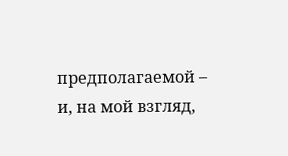предполагаемой – и, на мой взгляд,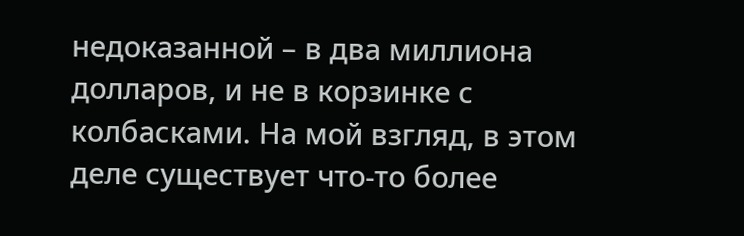недоказанной – в два миллиона долларов, и не в корзинке с колбасками. На мой взгляд, в этом деле существует что-то более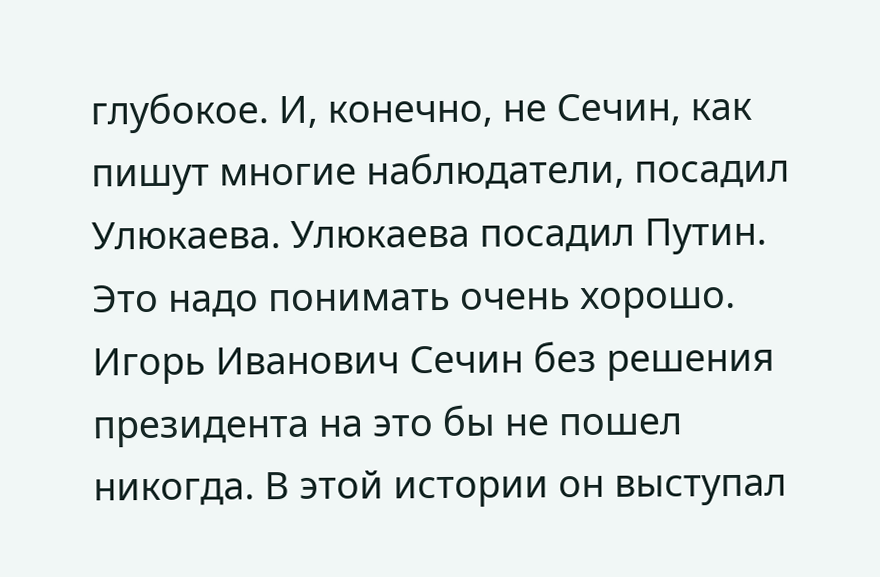глубокое. И, конечно, не Сечин, как пишут многие наблюдатели, посадил Улюкаева. Улюкаева посадил Путин. Это надо понимать очень хорошо. Игорь Иванович Сечин без решения президента на это бы не пошел никогда. В этой истории он выступал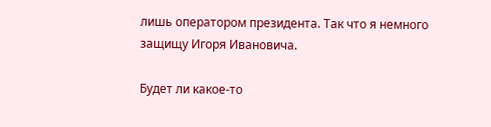лишь оператором президента. Так что я немного защищу Игоря Ивановича.

Будет ли какое-то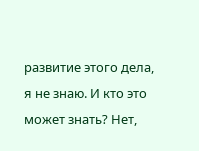развитие этого дела, я не знаю. И кто это может знать? Нет,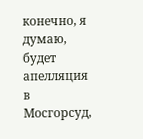конечно, я думаю, будет апелляция в Мосгорсуд,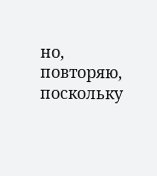но, повторяю, поскольку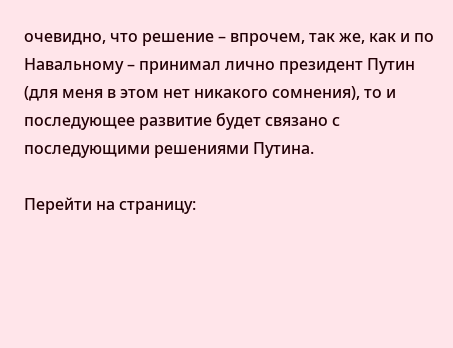очевидно, что решение – впрочем, так же, как и по Навальному – принимал лично президент Путин (для меня в этом нет никакого сомнения), то и последующее развитие будет связано с последующими решениями Путина.

Перейти на страницу: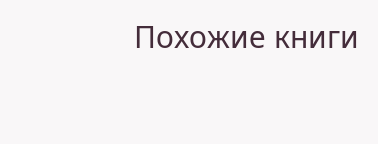Похожие книги